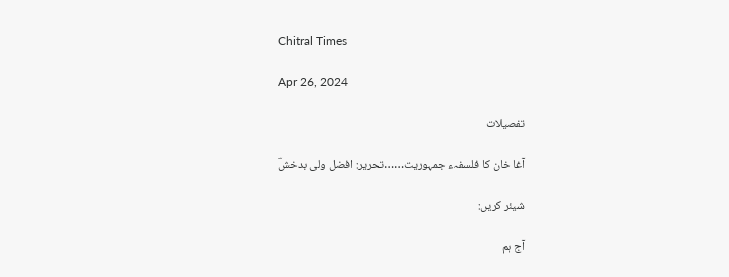Chitral Times

Apr 26, 2024

تفصيلات

آغا خان کا فلسفہء جمہوریت……تحریر: افضل ولی بدخشؔ

شیئر کریں:

آج ہم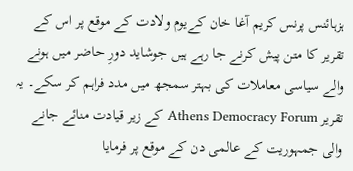ہزہائنس پرنس کریم آغا خان کےیوم ولادت کے موقع پر اس کے تقریر کا متن پیش کرنے جا رہے ہیں جوشاید دورِ حاضر میں ہونے والے سیاسی معاملات کی بہتر سمجھ میں مدد فراہم کر سکے۔ یہ تقریر Athens Democracy Forum کے زیر قیادت منائے جانے والی جمہوریت کے عالمی دن کے موقع پر فرمایا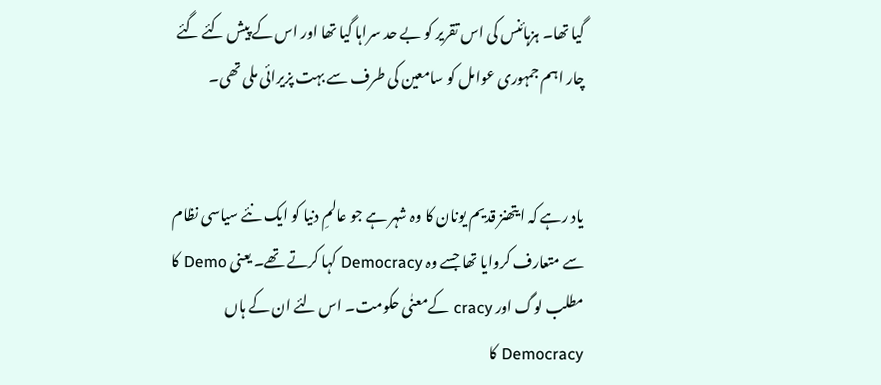گیا تھا۔ ہزہائنس کی اس تقریر کو بے حد سراہا گیا تھا اور اس کے پیش کئے گئے چار اہم جمہوری عوامل کو سامعین کی طرف سے بہت پزیرائی ملی تھی۔


یاد رہے کہ ایتھنز قدیم یونان کا وہ شہر ہے جو عالمِ دنیا کو ایک نئے سیاسی نظام سے متعارف کروایا تھا جسے وہ Democracy کہا کرتے تھے۔ یعنی Demo کا مطلب لوگ اور cracy کےمعنٰی حکومت۔ اس لئے ان کے ہاں Democracy کا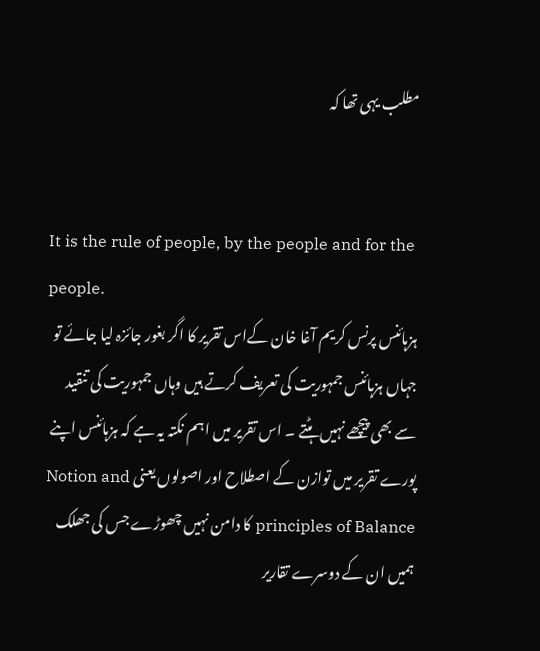مطلب یہی تھا کہ


It is the rule of people, by the people and for the people.
ہزہائنس پرنس کریم آغا خان کےاس تقریر کا اگر بغور جائزہ لیا جائے تو جہاں ہزہائنس جمہوریت کی تعریف کرتے ہیں وہاں جمہوریت کی تنقید سے بھی پیچھے نہیں ہٹتے ۔ اس تقریر میں اہم نکتہ یہ ہے کہ ہزہائنس اپنے پورے تقریر میں توازن کے اصطلاح اور اصولوں یعنی Notion and principles of Balance کا دامن نہیں چھوڑے جس کی جھلک ہمیں ان کے دوسرے تقاریر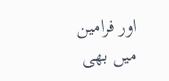اور فرامین میں بھی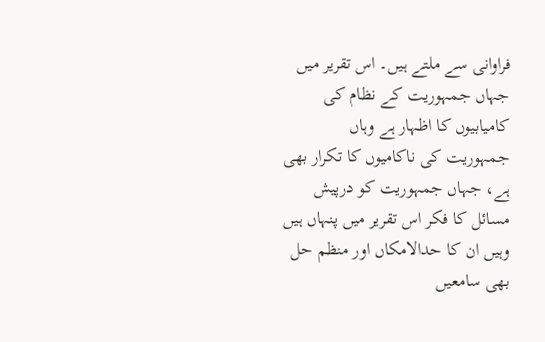فراوانی سے ملتے ہیں۔ اس تقریر میں جہاں جمہوریت کے نظام کی کامیابیوں کا اظہار ہے وہاں جمہوریت کی ناکامیوں کا تکرار بھی ہے، جہاں جمہوریت کو درپیش مسائل کا فکر اس تقریر میں پنہاں ہیں وہیں ان کا حدالامکاں اور منظم حل بھی سامعیں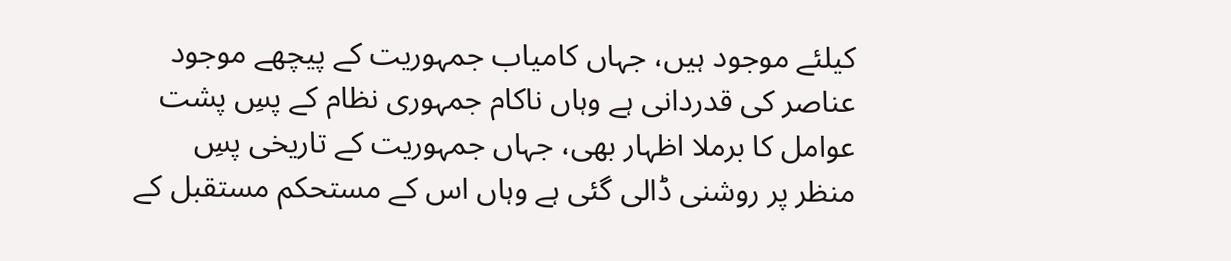کیلئے موجود ہیں، جہاں کامیاب جمہوریت کے پیچھے موجود عناصر کی قدردانی ہے وہاں ناکام جمہوری نظام کے پسِ پشت عوامل کا برملا اظہار بھی، جہاں جمہوریت کے تاریخی پسِ منظر پر روشنی ڈالی گئی ہے وہاں اس کے مستحکم مستقبل کے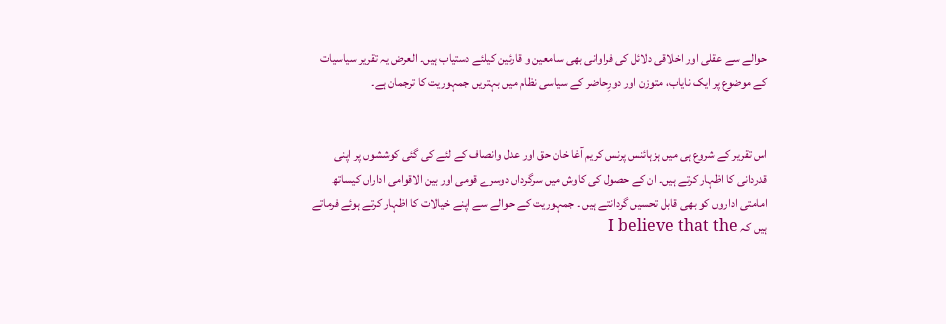حوالے سے عقلی اور اخلاقی دلائل کی فراوانی بھی سامعین و قارئین کیلئے دستیاب ہیں۔ العرض یہ تقریر سیاسیات کے موضوع پر ایک نایاب، متوزن اور دورِحاضر کے سیاسی نظام میں بہتریں جمہوریت کا ترجمان ہے۔


اس تقریر کے شروع ہی میں ہزہائنس پرنس کریم آغا خان حق اور عدل وانصاف کے لئے کی گئی کوششوں پر اپنی قدردانی کا اظہار کرتے ہیں۔ ان کے حصول کی کاوش میں سرگرداں دوسرے قومی اور بین الاقوامی اداراں کیساتھ امامتی اداروں کو بھی قابل تحسیں گردانتے ہیں ۔ جمہوریت کے حوالے سے اپنے خیالات کا اظہار کرتے ہوئے فرماتے ہیں کہ I believe that the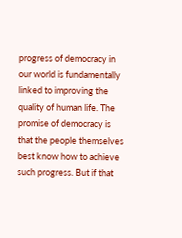progress of democracy in our world is fundamentally linked to improving the quality of human life. The promise of democracy is that the people themselves best know how to achieve such progress. But if that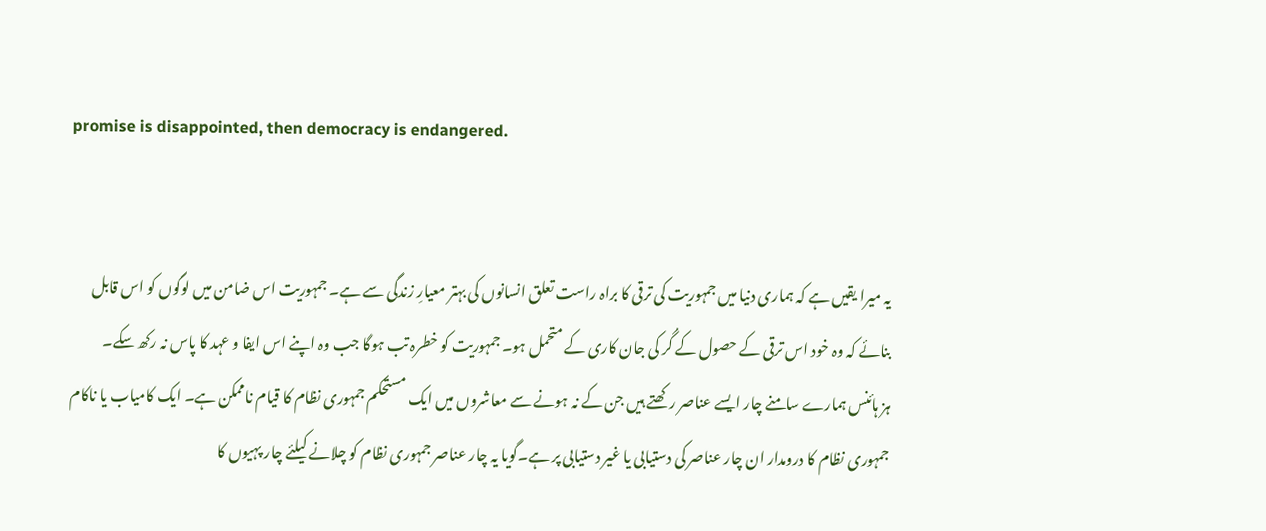promise is disappointed, then democracy is endangered.


یہ میرا یقیں ہے کہ ہماری دنیا میں جمہوریت کی ترقی کا براہ راست تعلق انسانوں کی بہتر معیارِ زندگی سے ہے۔ جمہوریت اس ضامن میں لوگوں کو اس قابل بنائے کہ وہ خود اس ترقی کے حصول کے گُر کی جان کاری کے متحمل ہو۔ جمہوریت کو خطرہ تب ہوگا جب وہ اپنے اس ایفا و عہد کا پاس نہ رکھ سکے۔
ہز ہائنس ہمارے سامنے چار ایسے عناصر رکھتے ہیں جن کے نہ ہونے سے معاشروں میں ایک مستحکم جمہوری نظام کا قیام ناممکن ہے۔ ایک کامیاب یا ناکام جمہوری نظام کا درومدار ان چار عناصر کی دستیابی یا غیر دستیابی پر ہے۔گویا یہ چار عناصر جمہوری نظام کو چلانے کیلئے چار پہیوں کا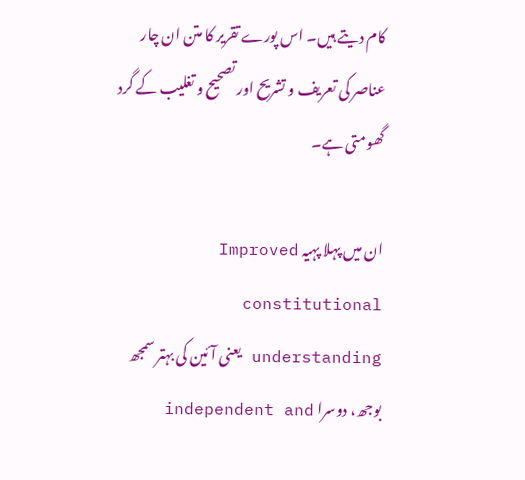کام دیتے ہیں۔ اس پورے تقریر کا متن ان چار عناصر کی تعریف و تشریح اور تصحیح و تغلیب کے گرد گھومتی ہے۔

ان میں پہلا پہیہ Improved constitutional understanding یعنی آئین کی بہتر سمجھ بوجھ، دوسرا independent and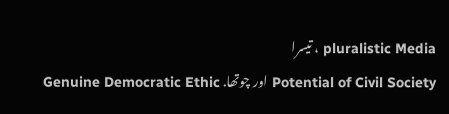pluralistic Media ، تیسرا
Potential of Civil Society اور چوتھا. Genuine Democratic Ethic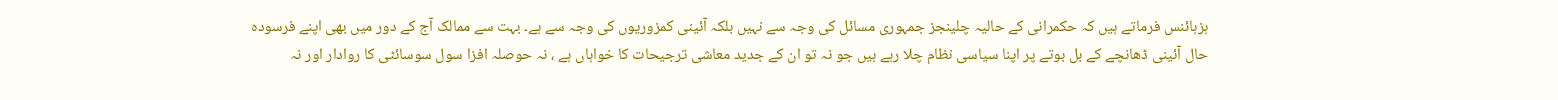ہزہائنس فرماتے ہیں کہ حکمرانی کے حالیہ چلینجز جمہوری مسائل کی وجہ سے نہیں بلکہ آئینی کمزوریوں کی وجہ سے ہے۔ بہت سے ممالک آج کے دور میں بھی اپنے فرسودہ حال آئینی ڈھانچے کے بل بوتے پر اپنا سیاسی نظام چلا رہے ہیں جو نہ تو ان کے جدید معاشی ترجیحات کا خواہاں ہے ، نہ حوصلہ افزا سول سوسائٹی کا روادار اور نہ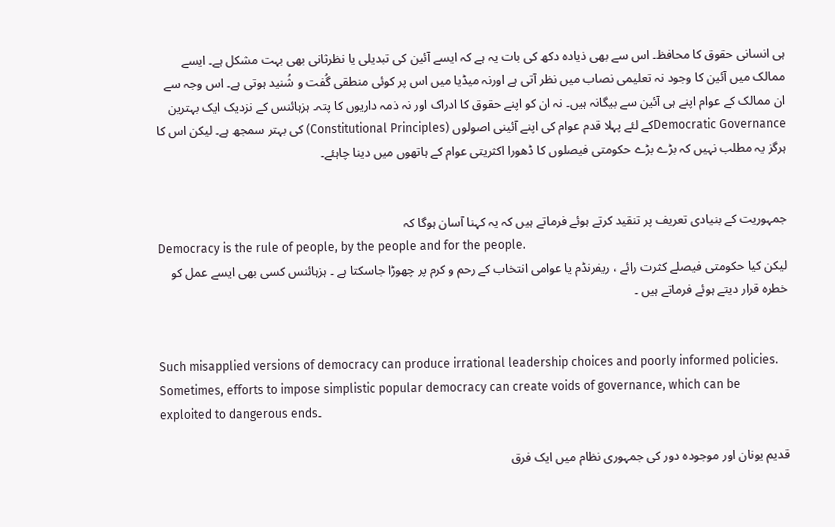ہی انسانی حقوق کا محافظ۔ اس سے بھی ذیادہ دکھ کی بات یہ ہے کہ ایسے آئین کی تبدیلی یا نظرثانی بھی بہت مشکل ہے۔ ایسے ممالک میں آئین کا وجود نہ تعلیمی نصاب میں نظر آتی ہے اورنہ میڈیا میں اس پر کوئی منطقی گُفت و شُنید ہوتی ہے۔ اس وجہ سے ان ممالک کے عوام اپنے ہی آئین سے بیگانہ ہیں۔ نہ ان کو اپنے حقوق کا ادراک اور نہ ذمہ داریوں کا پتہ۔ ہزہائنس کے نزدیک ایک بہترین Democratic Governanceکے لئے پہلا قدم عوام کی اپنے آئینی اصولوں (Constitutional Principles) کی بہتر سمجھ ہے۔ لیکن اس کا ہرگز یہ مطلب نہیں کہ بڑے بڑے حکومتی فیصلوں کا ڈھورا اکثریتی عوام کے ہاتھوں میں دینا چاہئے۔


جمہوریت کے بنیادی تعریف پر تنقید کرتے ہوئے فرماتے ہیں کہ یہ کہنا آسان ہوگا کہ
Democracy is the rule of people, by the people and for the people.
لیکن کیا حکومتی فیصلے کثرت رائے ، ریفرنڈم یا عوامی انتخاب کے رحم و کرم پر چھوڑا جاسکتا ہے ۔ ہزہائنس کسی بھی ایسے عمل کو خطرہ قرار دیتے ہوئے فرماتے ہیں ۔


Such misapplied versions of democracy can produce irrational leadership choices and poorly informed policies. Sometimes, efforts to impose simplistic popular democracy can create voids of governance, which can be exploited to dangerous ends۔

قدیم یونان اور موجودہ دور کی جمہوری نظام میں ایک فرق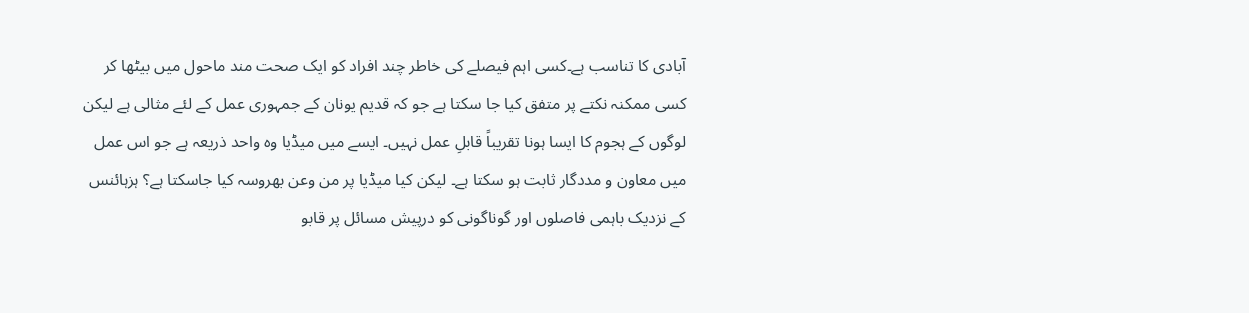آبادی کا تناسب ہے۔کسی اہم فیصلے کی خاطر چند افراد کو ایک صحت مند ماحول میں بیٹھا کر کسی ممکنہ نکتے پر متفق کیا جا سکتا ہے جو کہ قدیم یونان کے جمہوری عمل کے لئے مثالی ہے لیکن لوگوں کے ہجوم کا ایسا ہونا تقریباً قابلِ عمل نہیں۔ ایسے میں میڈیا وہ واحد ذریعہ ہے جو اس عمل میں معاون و مددگار ثابت ہو سکتا ہے۔ لیکن کیا میڈیا پر من وعن بھروسہ کیا جاسکتا ہے؟ ہزہائنس کے نزدیک باہمی فاصلوں اور گوناگونی کو درپیش مسائل پر قابو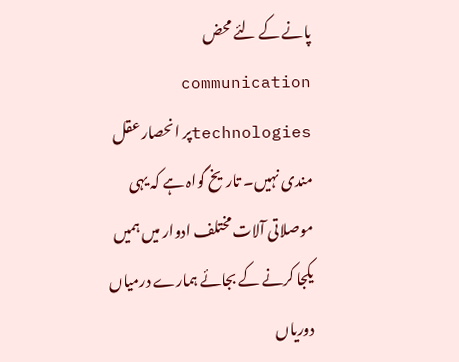پانے کے لئے محض communication technologiesپر انحصار عقل مندی نہیں۔ تاریخ گواہ ہے کہ یہی موصلاتی آلات مختلف ادوار میں ہمیں یکجا کرنے کے بجائے ہمارے درمیاں دوریاں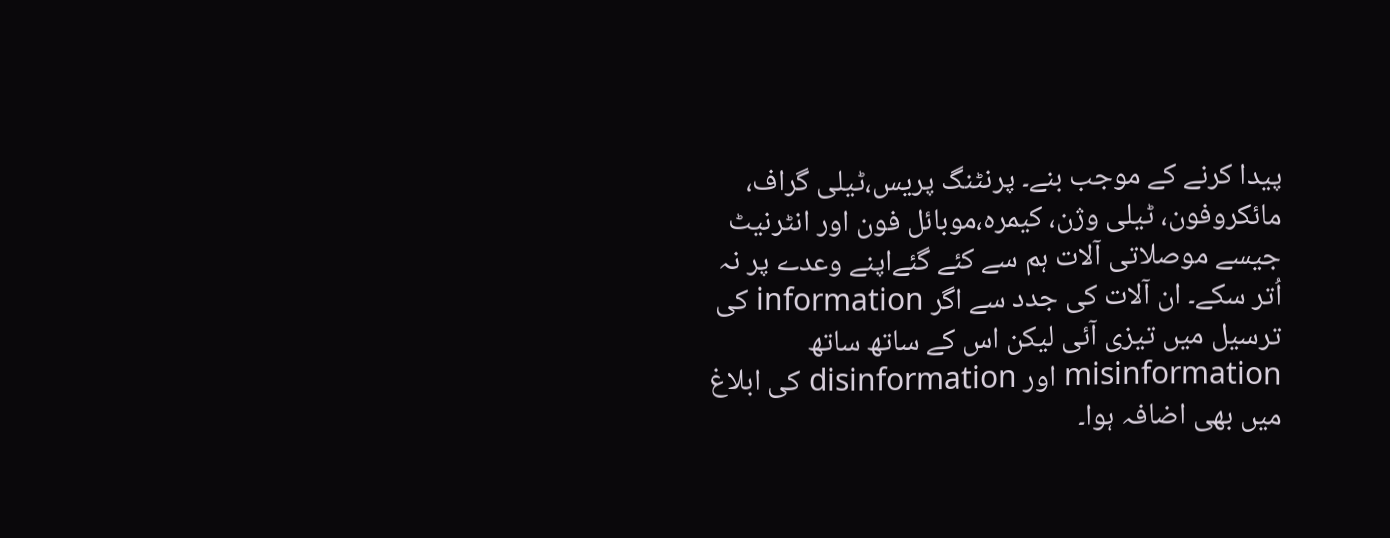پیدا کرنے کے موجب بنے۔ پرنٹنگ پریس،ٹیلی گراف، مائکروفون، ٹیلی وژن، کیمرہ،موبائل فون اور انٹرنیٹ جیسے موصلاتی آلات ہم سے کئے گئےاپنے وعدے پر نہ اُتر سکے۔ ان آلات کی جدد سے اگر information کی ترسیل میں تیزی آئی لیکن اس کے ساتھ ساتھ misinformation اور disinformation کی ابلاغ میں بھی اضافہ ہوا۔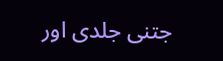جتنی جلدی اور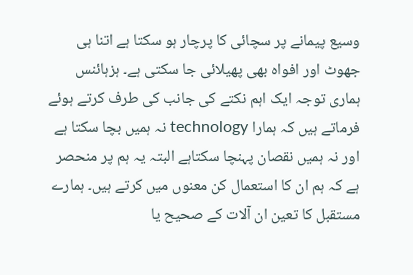وسیع پیمانے پر سچائی کا پرچار ہو سکتا ہے اتنا ہی جھوٹ اور افواہ بھی پھیلائی جا سکتی ہے۔ ہزہائنس ہماری توجہ ایک اہم نکتے کی جانب کی طرف کرتے ہوئے فرماتے ہیں کہ ہمارا technology نہ ہمیں بچا سکتا ہے اور نہ ہمیں نقصان پہنچا سکتاہے البتہ یہ ہم پر منحصر ہے کہ ہم ان کا استعمال کن معنوں میں کرتے ہیں۔ ہمارے مستقبل کا تعین ان آلات کے صحیح یا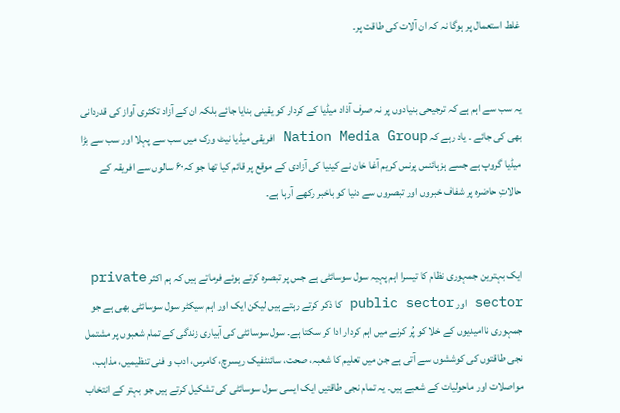غلط استعمال پر ہوگا نہ کہ ان آلات کی طاقت پر۔


یہ سب سے اہم ہے کہ ترجیحی بنیادوں پر نہ صرف آذاد میڈیا کے کردار کو یقینی بنایا جائے بلکہ ان کے آزاد تکثری آواز کی قدردانی بھی کی جائے ۔ یاد رہے کہ Nation Media Group افریقی میڈیا نیٹ ورک میں سب سے پہلا اور سب سے بڑا میڈیا گروپ ہے جسے ہزہائنس پرنس کریم آغا خان نے کینیا کی آزادی کے موقع پر قائم کیا تھا جو کہ۶۰ سالوں سے افریقہ کے حالاتِ حاضرہ پر شفاف خبروں اور تبصروں سے دنیا کو باخبر رکھے آرہا ہے۔


ایک بہترین جمہوری نظام کا تیسرا اہم پہیہ سول سوسائٹی ہے جس پر تبصرہ کرتے ہوئے فرماتے ہیں کہ ہم اکثر private sector اور public sector کا ذکر کرتے رہتے ہیں لیکن ایک اور اہم سیکٹر سول سوسائٹی بھی ہے جو جمہوری ناامیدیوں کے خلا کو پُر کرنے میں اہم کردار ادا کر سکتا ہے۔ سول سوسائٹی کی آبیاری زندگی کے تمام شعبوں پر مشتمل نجی طاقتوں کی کوششوں سے آتی ہے جن میں تعلیم کا شعبہ، صحت، سائنٹفیک ریسرچ، کامرس، ادب و فنی تنظیمیں، مذاہب، مواصلات اور ماحولیات کے شعبے ہیں۔ یہ تمام نجی طاقتیں ایک ایسی سول سوسائٹی کی تشکیل کرتے ہیں جو بہتر کے انتخاب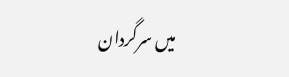میں سرگردان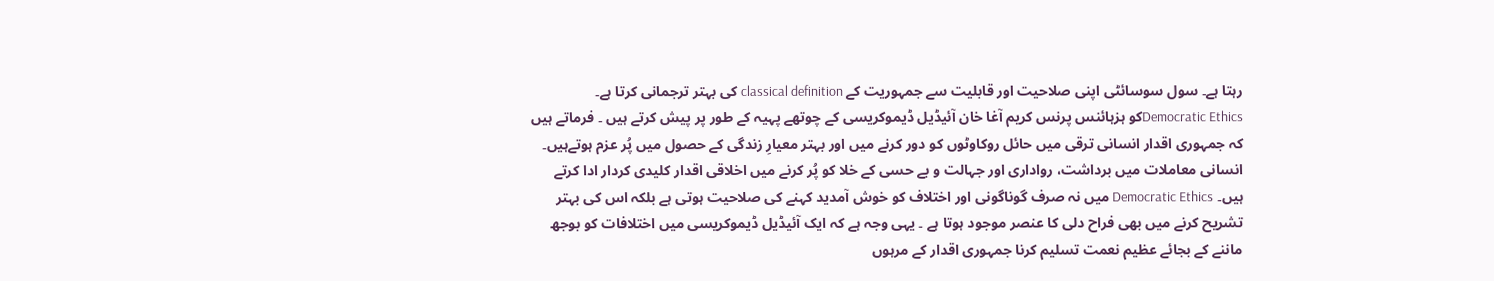رہتا ہے۔ سول سوسائٹی اپنی صلاحیت اور قابلیت سے جمہوریت کے classical definition کی بہتر ترجمانی کرتا ہے۔
Democratic Ethicsکو ہزہائنس پرنس کریم آغا خان آئیڈیل ڈیموکریسی کے چوتھے پہیہ کے طور پر پیش کرتے ہیں ۔ فرماتے ہیں کہ جمہوری اقدار انسانی ترقی میں حائل روکاوٹوں کو دور کرنے میں اور بہتر معیارِ زندگی کے حصول میں پُر عزم ہوتےہیں۔ انسانی معاملات میں برداشت، رواداری اور جہالت و بے حسی کے خلا کو پُر کرنے میں اخلاقی اقدار کلیدی کردار ادا کرتے ہیں۔ Democratic Ethics میں نہ صرف گوناگونی اور اختلاف کو خوش آمدید کہنے کی صلاحیت ہوتی ہے بلکہ اس کی بہتر تشریح کرنے میں بھی فراح دلی کا عنصر موجود ہوتا ہے ۔ یہی وجہ ہے کہ ایک آئیڈیل ڈیموکریسی میں اختلافات کو بوجھ ماننے کے بجائے عظیم نعمت تسلیم کرنا جمہوری اقدار کے مرہوں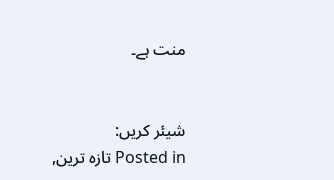منت ہے۔


شیئر کریں:
Posted in تازہ ترین,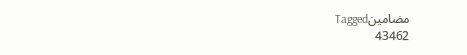مضامینTagged
43462